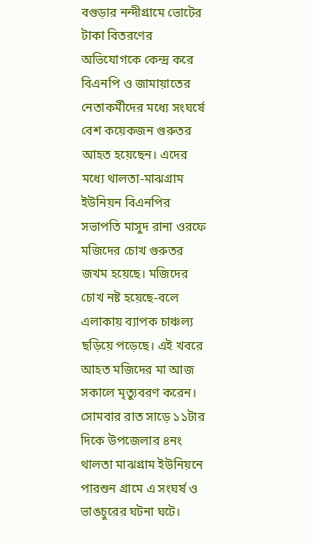বগুড়ার নন্দীগ্রামে ভোটের টাকা বিতরণের অভিযোগকে কেন্দ্র করে বিএনপি ও জামায়াতের নেতাকর্মীদের মধ্যে সংঘর্ষে বেশ কয়েকজন গুরুতর আহত হয়েছেন। এদের মধ্যে থালতা-মাঝগ্রাম ইউনিয়ন বিএনপির সভাপতি মাসুদ রানা ওরফে মজিদের চোখ গুরুতর জখম হয়েছে। মজিদের চোখ নষ্ট হয়েছে-বলে এলাকায় ব্যাপক চাঞ্চল্য ছড়িয়ে পড়েছে। এই খবরে আহত মজিদের মা আজ সকালে মৃত্যুবরণ করেন।
সোমবার রাত সাড়ে ১১টার দিকে উপজেলার ৪নং থালতা মাঝগ্রাম ইউনিয়নে পারশুন গ্রামে এ সংঘর্ষ ও ভাঙচুরের ঘটনা ঘটে।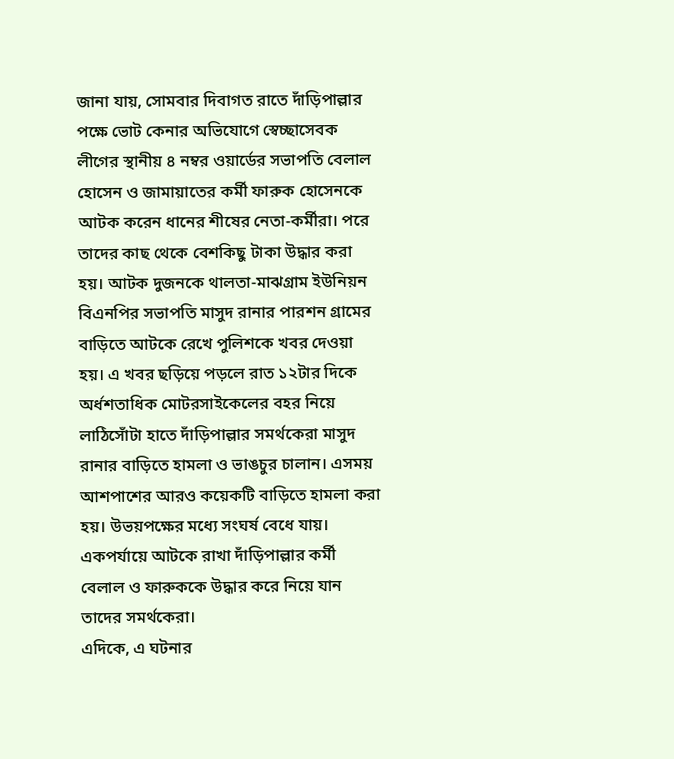জানা যায়, সোমবার দিবাগত রাতে দাঁড়িপাল্লার পক্ষে ভোট কেনার অভিযোগে স্বেচ্ছাসেবক লীগের স্থানীয় ৪ নম্বর ওয়ার্ডের সভাপতি বেলাল হোসেন ও জামায়াতের কর্মী ফারুক হোসেনকে আটক করেন ধানের শীষের নেতা-কর্মীরা। পরে তাদের কাছ থেকে বেশকিছু টাকা উদ্ধার করা হয়। আটক দুজনকে থালতা-মাঝগ্রাম ইউনিয়ন বিএনপির সভাপতি মাসুদ রানার পারশন গ্রামের বাড়িতে আটকে রেখে পুলিশকে খবর দেওয়া হয়। এ খবর ছড়িয়ে পড়লে রাত ১২টার দিকে অর্ধশতাধিক মোটরসাইকেলের বহর নিয়ে লাঠিসোঁটা হাতে দাঁড়িপাল্লার সমর্থকেরা মাসুদ রানার বাড়িতে হামলা ও ভাঙচুর চালান। এসময় আশপাশের আরও কয়েকটি বাড়িতে হামলা করা হয়। উভয়পক্ষের মধ্যে সংঘর্ষ বেধে যায়। একপর্যায়ে আটকে রাখা দাঁড়িপাল্লার কর্মী বেলাল ও ফারুককে উদ্ধার করে নিয়ে যান তাদের সমর্থকেরা।
এদিকে, এ ঘটনার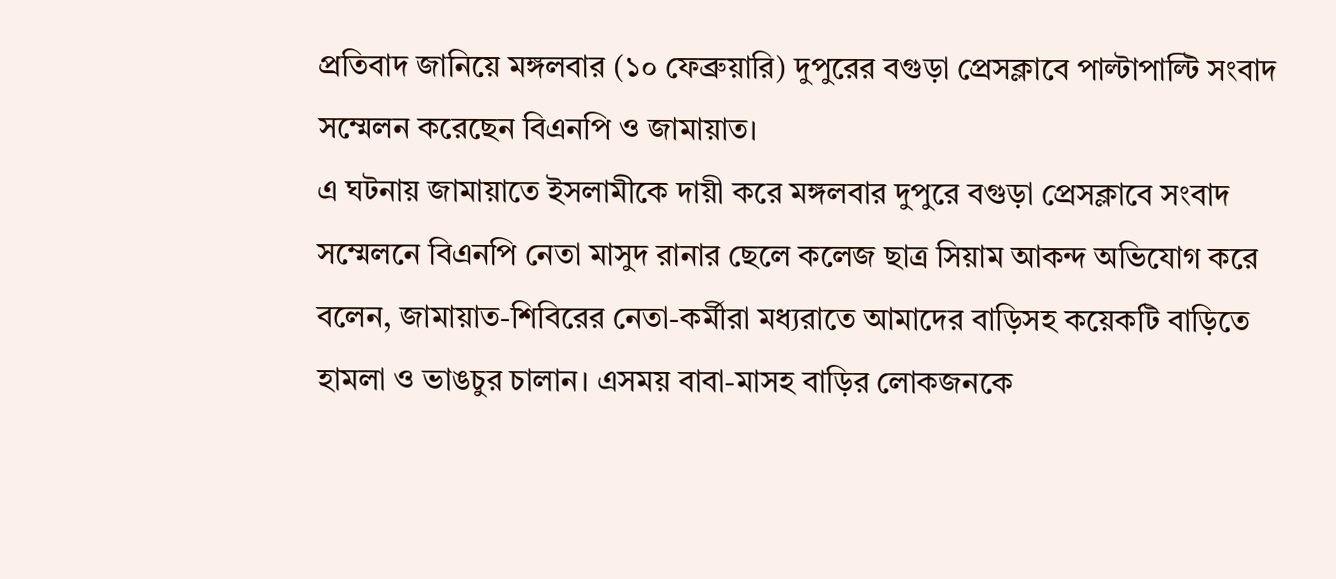প্রতিবাদ জানিয়ে মঙ্গলবার (১০ ফেব্রুয়ারি) দুপুরের বগুড়া প্রেসক্লাবে পাল্টাপাল্টি সংবাদ সম্মেলন করেছেন বিএনপি ও জামায়াত।
এ ঘটনায় জামায়াতে ইসলামীকে দায়ী করে মঙ্গলবার দুপুরে বগুড়া প্রেসক্লাবে সংবাদ সম্মেলনে বিএনপি নেতা মাসুদ রানার ছেলে কলেজ ছাত্র সিয়াম আকন্দ অভিযোগ করে বলেন, জামায়াত-শিবিরের নেতা-কর্মীরা মধ্যরাতে আমাদের বাড়িসহ কয়েকটি বাড়িতে হামলা ও ভাঙচুর চালান। এসময় বাবা-মাসহ বাড়ির লোকজনকে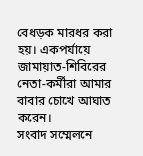বেধড়ক মারধর করা হয়। একপর্যায়ে জামায়াত-শিবিরের নেতা-কর্মীরা আমার বাবার চোখে আঘাত করেন।
সংবাদ সম্মেলনে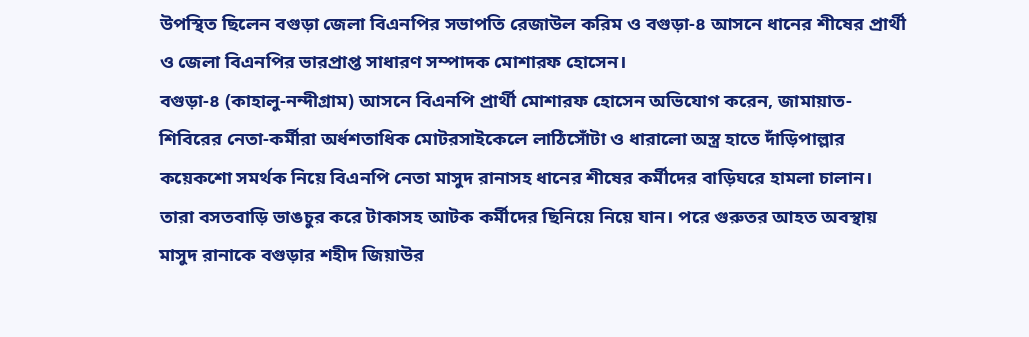উপস্থিত ছিলেন বগুড়া জেলা বিএনপির সভাপতি রেজাউল করিম ও বগুড়া-৪ আসনে ধানের শীষের প্রার্থী ও জেলা বিএনপির ভারপ্রাপ্ত সাধারণ সম্পাদক মোশারফ হোসেন।
বগুড়া-৪ (কাহালু-নন্দীগ্রাম) আসনে বিএনপি প্রার্থী মোশারফ হোসেন অভিযোগ করেন, জামায়াত-শিবিরের নেতা-কর্মীরা অর্ধশতাধিক মোটরসাইকেলে লাঠিসোঁটা ও ধারালো অস্ত্র হাতে দাঁড়িপাল্লার কয়েকশো সমর্থক নিয়ে বিএনপি নেতা মাসুদ রানাসহ ধানের শীষের কর্মীদের বাড়িঘরে হামলা চালান। তারা বসতবাড়ি ভাঙচুর করে টাকাসহ আটক কর্মীদের ছিনিয়ে নিয়ে যান। পরে গুরুতর আহত অবস্থায় মাসুদ রানাকে বগুড়ার শহীদ জিয়াউর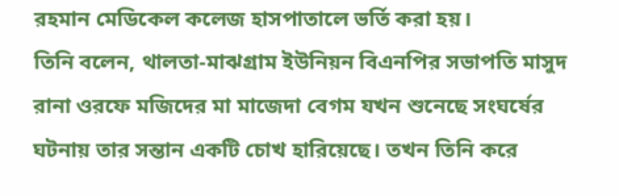রহমান মেডিকেল কলেজ হাসপাতালে ভর্তি করা হয়।
তিনি বলেন, থালতা-মাঝগ্রাম ইউনিয়ন বিএনপির সভাপতি মাসুদ রানা ওরফে মজিদের মা মাজেদা বেগম যখন শুনেছে সংঘর্ষের ঘটনায় তার সন্তান একটি চোখ হারিয়েছে। তখন তিনি করে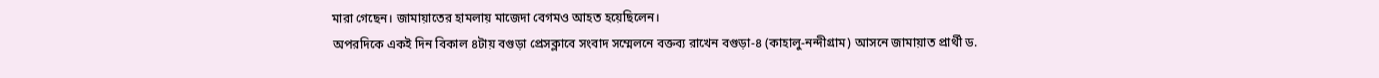মারা গেছেন। জামায়াতের হামলায় মাজেদা বেগমও আহত হয়েছিলেন।
অপরদিকে একই দিন বিকাল ৪টায় বগুড়া প্রেসক্লাবে সংবাদ সম্মেলনে বক্তব্য রাখেন বগুড়া-৪ (কাহালু-নন্দীগ্রাম) আসনে জামায়াত প্রার্থী ড.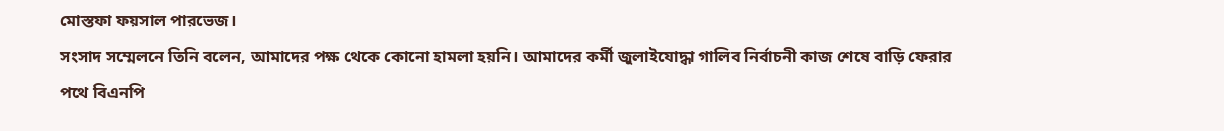মোস্তফা ফয়সাল পারভেজ।
সংসাদ সম্মেলনে তিনি বলেন, আমাদের পক্ষ থেকে কোনো হামলা হয়নি। আমাদের কর্মী জুলাইযোদ্ধা গালিব নির্বাচনী কাজ শেষে বাড়ি ফেরার পথে বিএনপি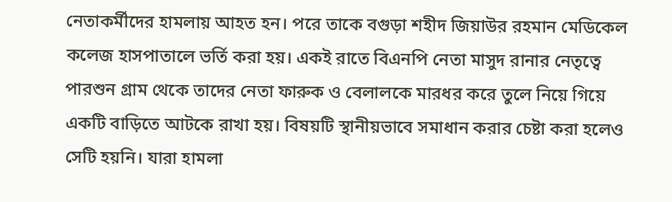নেতাকর্মীদের হামলায় আহত হন। পরে তাকে বগুড়া শহীদ জিয়াউর রহমান মেডিকেল কলেজ হাসপাতালে ভর্তি করা হয়। একই রাতে বিএনপি নেতা মাসুদ রানার নেতৃত্বে পারশুন গ্রাম থেকে তাদের নেতা ফারুক ও বেলালকে মারধর করে তুলে নিয়ে গিয়ে একটি বাড়িতে আটকে রাখা হয়। বিষয়টি স্থানীয়ভাবে সমাধান করার চেষ্টা করা হলেও সেটি হয়নি। যারা হামলা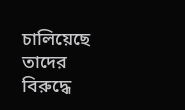চালিয়েছে তাদের বিরুদ্ধে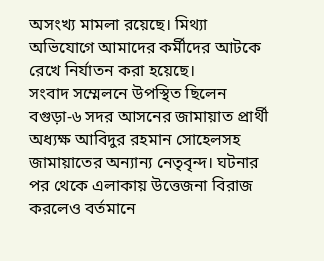অসংখ্য মামলা রয়েছে। মিথ্যা অভিযোগে আমাদের কর্মীদের আটকে রেখে নির্যাতন করা হয়েছে।
সংবাদ সম্মেলনে উপস্থিত ছিলেন বগুড়া-৬ সদর আসনের জামায়াত প্রার্থী অধ্যক্ষ আবিদুর রহমান সোহেলসহ জামায়াতের অন্যান্য নেতৃবৃন্দ। ঘটনার পর থেকে এলাকায় উত্তেজনা বিরাজ করলেও বর্তমানে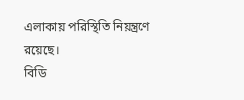এলাকায় পরিস্থিতি নিয়ন্ত্রণে রয়েছে।
বিডি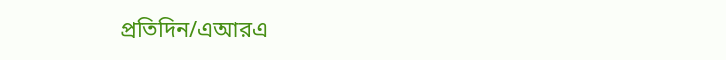প্রতিদিন/এআরএ